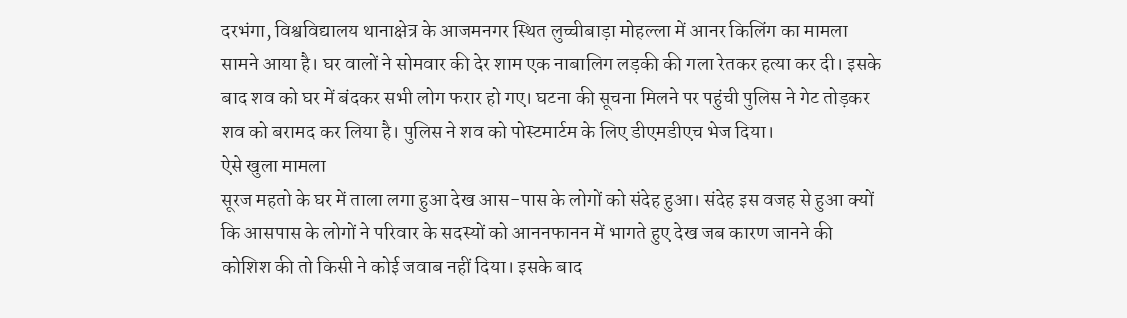दरभंगा, विश्वविद्यालय थानाक्षेत्र के आजमनगर स्थित लुच्चीबाड़ा मोहल्ला में आनर किलिंग का मामला सामने आया है। घर वालों ने सोमवार की देर शाम एक नाबालिग लड़की की गला रेतकर हत्या कर दी। इसके बाद शव को घर में बंदकर सभी लोग फरार हो गए। घटना की सूचना मिलने पर पहुंची पुलिस ने गेट तोड़कर शव को बरामद कर लिया है। पुलिस ने शव को पोस्टमार्टम के लिए डीएमडीएच भेज दिया।
ऐसे खुला मामला
सूरज महतो के घर में ताला लगा हुआ देख आस-पास के लोगों को संदेह हुआ। संदेह इस वजह से हुआ क्यों कि आसपास के लोगों ने परिवार के सदस्यों को आननफानन में भागते हुए देख जब कारण जानने की कोशिश की तो किसी ने कोई जवाब नहीं दिया। इसके बाद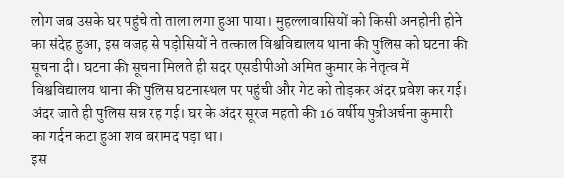लोग जब उसके घर पहुंचे तो ताला लगा हुआ पाया। मुहल्लावासियों को किसी अनहोनी होने का संदेह हुआ, इस वजह से पड़ोसियों ने तत्काल विश्वविद्यालय थाना की पुलिस को घटना की सूचना दी। घटना की सूचना मिलते ही सदर एसडीपीओ अमित कुमार के नेतृत्व में विश्वविद्यालय थाना की पुलिस घटनास्थल पर पहुंची और गेट को तोड़कर अंदर प्रवेश कर गई। अंदर जाते ही पुलिस सन्न रह गई। घर के अंदर सूरज महतो की 16 वर्षीय पुत्रीअर्चना कुमारी का गर्दन कटा हुआ शव बरामद पड़ा था।
इस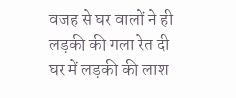वजह से घर वालों ने ही लड़की की गला रेत दी
घर में लड़की की लाश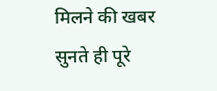मिलने की खबर सुनते ही पूरे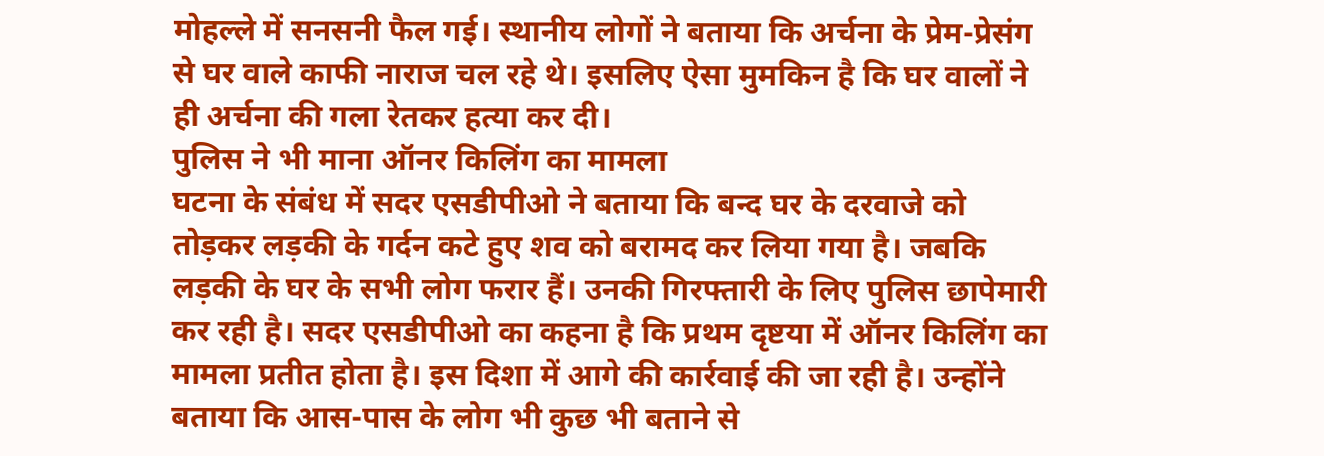मोहल्ले में सनसनी फैल गई। स्थानीय लोगों ने बताया कि अर्चना के प्रेम-प्रेसंग से घर वाले काफी नाराज चल रहे थे। इसलिए ऐसा मुमकिन है कि घर वालों ने ही अर्चना की गला रेतकर हत्या कर दी।
पुलिस ने भी माना ऑनर किलिंग का मामला
घटना के संबंध में सदर एसडीपीओ ने बताया कि बन्द घर के दरवाजे को तोड़कर लड़की के गर्दन कटे हुए शव को बरामद कर लिया गया है। जबकि लड़की के घर के सभी लोग फरार हैं। उनकी गिरफ्तारी के लिए पुलिस छापेमारी कर रही है। सदर एसडीपीओ का कहना है कि प्रथम दृष्टया में ऑनर किलिंग का मामला प्रतीत होता है। इस दिशा में आगे की कार्रवाई की जा रही है। उन्होंने बताया कि आस-पास के लोग भी कुछ भी बताने से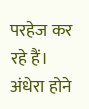परहेज कर रहे हैं।
अंधेरा होने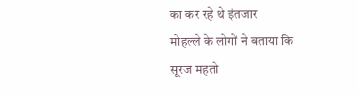का कर रहे थे इंतजार
मोहल्ले के लोगों ने बताया कि सूरज महतो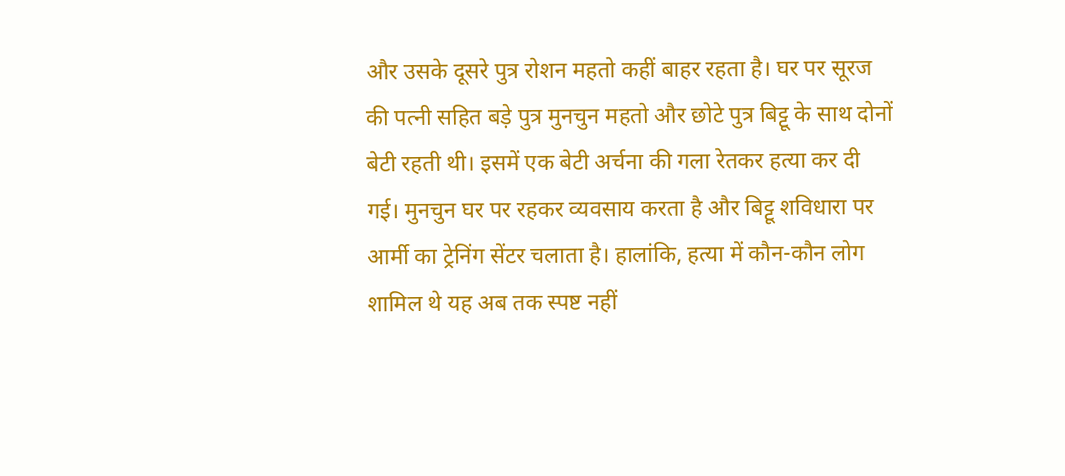और उसके दूसरे पुत्र रोशन महतो कहीं बाहर रहता है। घर पर सूरज की पत्नी सहित बड़े पुत्र मुनचुन महतो और छोटे पुत्र बिट्टू के साथ दोनों बेटी रहती थी। इसमें एक बेटी अर्चना की गला रेतकर हत्या कर दी गई। मुनचुन घर पर रहकर व्यवसाय करता है और बिट्टू शविधारा पर आर्मी का ट्रेनिंग सेंटर चलाता है। हालांकि, हत्या में कौन-कौन लोग शामिल थे यह अब तक स्पष्ट नहीं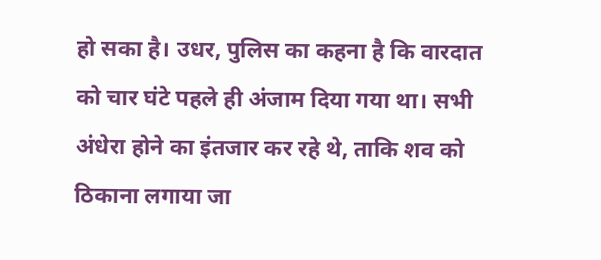हो सका है। उधर, पुलिस का कहना है कि वारदात को चार घंटे पहले ही अंजाम दिया गया था। सभी अंधेरा होने का इंतजार कर रहे थे, ताकि शव को ठिकाना लगाया जा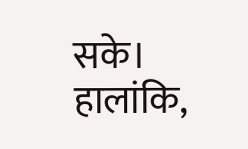सके। हालांकि,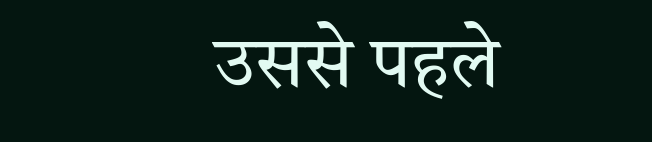उससे पहले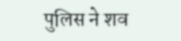पुलिस ने शव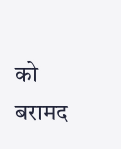को बरामद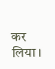कर लिया।